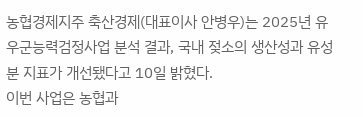농협경제지주 축산경제(대표이사 안병우)는 2025년 유우군능력검정사업 분석 결과, 국내 젖소의 생산성과 유성분 지표가 개선됐다고 10일 밝혔다.
이번 사업은 농협과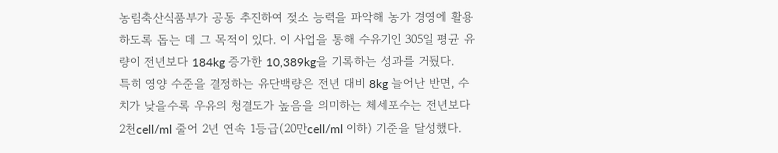농림축산식품부가 공동 추진하여 젖소 능력을 파악해 농가 경영에 활용하도록 돕는 데 그 목적이 있다. 이 사업을 통해 수유기인 305일 평균 유량이 전년보다 184kg 증가한 10,389kg을 기록하는 성과를 거뒀다.
특히 영양 수준을 결정하는 유단백량은 전년 대비 8kg 늘어난 반면, 수치가 낮을수록 우유의 청결도가 높음을 의미하는 체세포수는 전년보다 2천cell/ml 줄어 2년 연속 1등급(20만cell/ml 이하) 기준을 달성했다.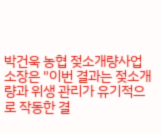박건욱 농협 젖소개량사업소장은 "이번 결과는 젖소개량과 위생 관리가 유기적으로 작동한 결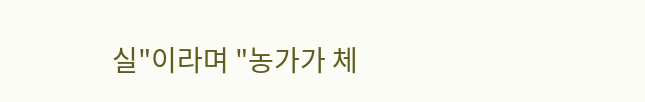실"이라며 "농가가 체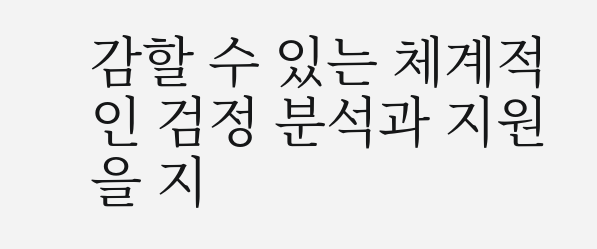감할 수 있는 체계적인 검정 분석과 지원을 지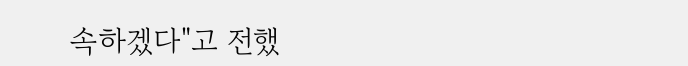속하겠다"고 전했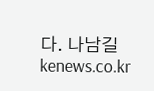다. 나남길 kenews.co.kr